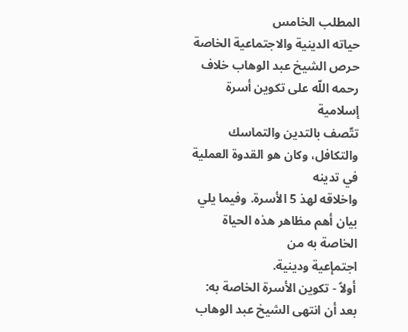المطلب الخامس
حياته الدينية والاجتماعية الخاصة
حرص الشيخ عبد الوهاب خلاف رحمه اللّه على تكوين أسرة إسلامية
تتّصف بالتدين والتماسك والتكافل، وكان هو القدوة العملية في تدينه
واخلاقه لهذ 5 الأسرة. وفيما يلي بيان أهم مظاهر هذه الحياة الخاصة به من
اجتمإعية ودينية.
أولاً - تكوين الأسرة الخاصة به: بعد أن انتهى الشيخ عبد الوهاب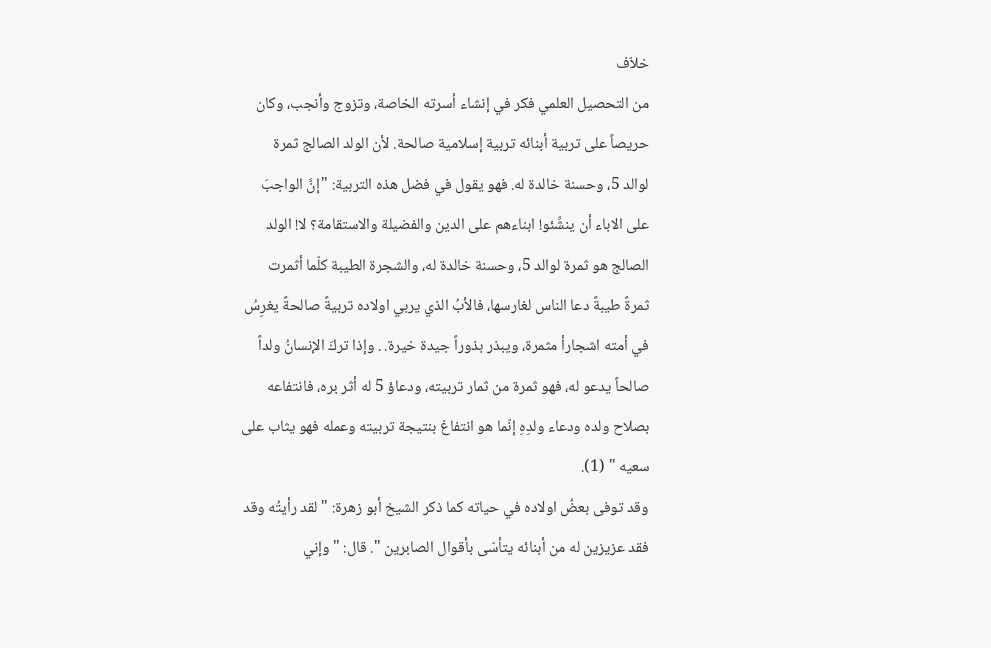خلاّف
من التحصيل العلمي فكر في إنشاء أسرته الخاصة، وتزوج وأنجب، وكان
حريصاً على تربية أبنائه تربية إسلامية صالحة. لأن الولد الصالج ثمرة
لوالد 5، وحسنة خالدة له. فهو يقول في فضل هذه التربية: "إنَّ الواجبَ
على الاباء أن ينشِّئو! ابناءهم على الدين والفضيلة والاستقامة؟ لا! الولد
الصالج هو ثمرة لوالد 5، وحسنة خالدة له، والشجرة الطيبة كلّما أثمرت
ثمرةً طيبةً دعا الناس لغارسها، فالأبُ الذي يربي اولاده تربيةً صالحةً يغرِسُ
في أمته اشجارأ مثمرة، ويبذر بذوراً جيدة خيرة. . وإذا تركَ الإنسانُ ولداً
صالحاً يدعو له، فهو ثمرة من ثمار تربيته، ودعاؤ 5 له أثر بره، فانتفاعه
بصلاح ولده ودعاء ولدِهِ إنّما هو انتفاغ بنتيجة تربيته وعمله فهو يثاب على
سعيه " (1).
وقد توفى بعضُ اولاده في حياته كما ذكر الشيخ أبو زهرة: " لقد رأيتُه وقد
فقد عزيزين له من أبنائه يتأسّى بأقوال الصابرين ". قال: "وإني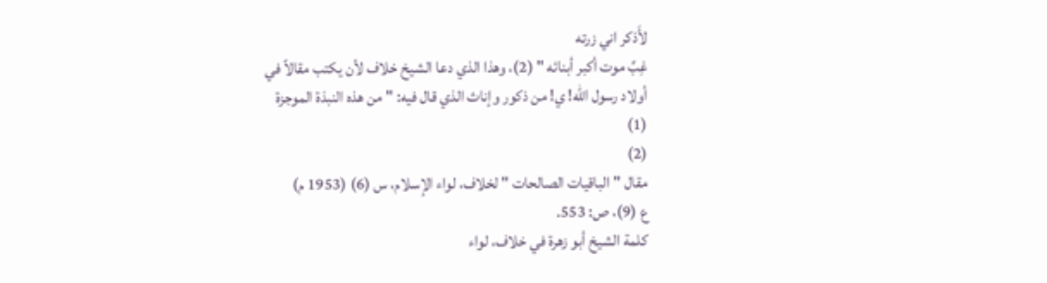لأَذكر اني زرته
غِبَّ موت أكبر أبنائه " (2)، وهذا الذي دعا الشيخ خلاف لأن يكتب مقالاً في
أولاد رسول اللّه! ي! من ذكور وإناث الذي قال فيه: " من هذه النبذة الموجزة
(1)
(2)
مقال "الباقيات الصالحات " لخلاف، لواء الإسلام، س (6) (1953 م)
ع (9)، ص: 553.
كلمة الشيخ أبو زهرة في خلاف، لواء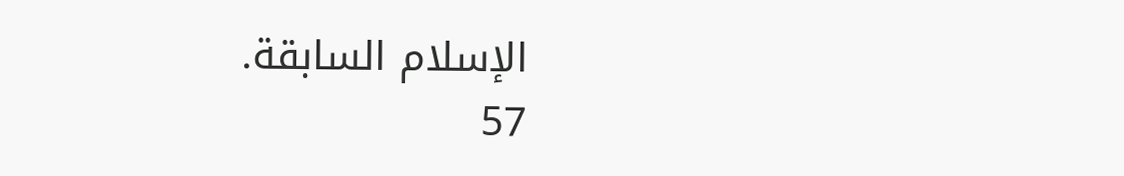الإسلام السابقة.
57